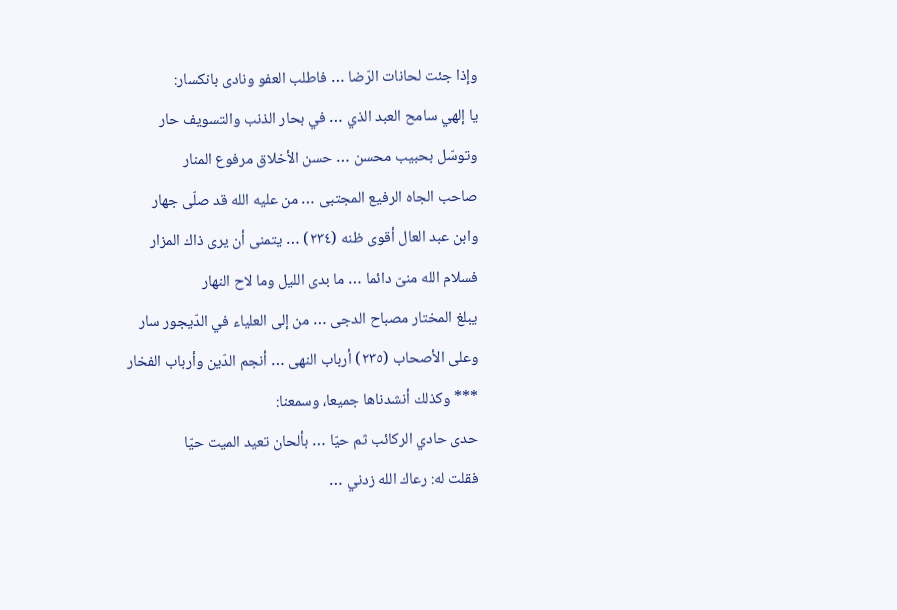وإذا جئت لحانات الرّضا … فاطلب العفو ونادى بانكسار:
يا إلهي سامح العبد الذي … في بحار الذنب والتسويف حار
وتوسّل بحبيب محسن … حسن الأخلاق مرفوع المنار
صاحب الجاه الرفيع المجتبى … من عليه الله قد صلّى جهار
وابن عبد العال أقوى ظنه (٢٣٤) … يتمنى أن يرى ذاك المزار
فسلام الله منىّ دائما … ما بدى الليل وما لاح النهار
يبلغ المختار مصباح الدجى … من إلى العلياء في الدّيجور سار
وعلى الأصحاب (٢٣٥) أرباب النهى … أنجم الدّين وأرباب الفخار
*** وكذلك أنشدناها جميعا، وسمعنا:
حدى حادي الركائب ثم حيّا … بألحان تعيد الميت حيّا
فقلت له: رعاك الله زدني …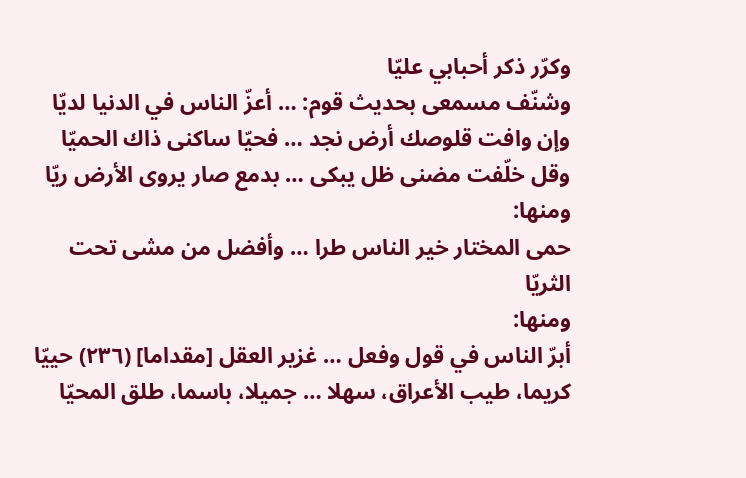وكرّر ذكر أحبابي عليّا
وشنّف مسمعى بحديث قوم: … أعزّ الناس في الدنيا لديّا
وإن وافت قلوصك أرض نجد … فحيّا ساكنى ذاك الحميّا
وقل خلّفت مضنى ظل يبكى … بدمع صار يروى الأرض ريّا
ومنها:
حمى المختار خير الناس طرا … وأفضل من مشى تحت الثريّا
ومنها:
أبرّ الناس في قول وفعل … غزير العقل [مقداما] (٢٣٦) حييّا
كريما، طيب الأعراق، سهلا … جميلا، باسما، طلق المحيّا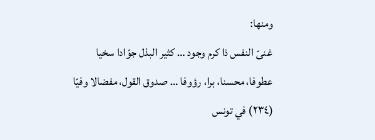ومنها:
غنىّ النفس ذا كرم وجود … كثير البذل جوّادا سخيا
عطوفا، محسنا، برا، رؤوفا … صدوق القول، مفضالا وفيّا
(٢٣٤) في تونس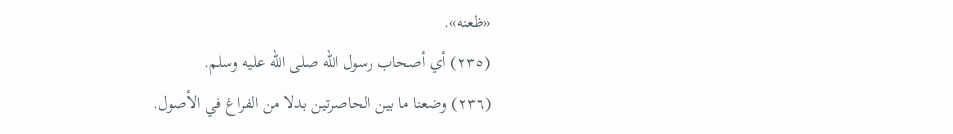«ظعنه».
(٢٣٥) أي أصحاب رسول الله صلى الله عليه وسلم.
(٢٣٦) وضعنا ما بين الحاصرتين بدلا من الفراغ في الأصول.